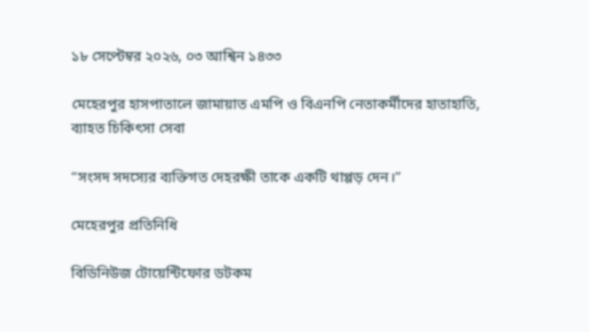১৮ সেপ্টেম্বর ২০২৬, ০৩ আশ্বিন ১৪৩৩

মেহেরপুর হাসপাতালে জামায়াত এমপি ও বিএনপি নেতাকর্মীদের হাতাহাতি, ব্যাহত চিকিৎসা সেবা

“সংসদ সদস্যের ব্যক্তিগত দেহরক্ষী তাকে একটি থাপ্পড় দেন।”

মেহেরপুর প্রতিনিধি

বিডিনিউজ টোয়েন্টিফোর ডটকম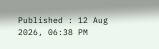Published : 12 Aug 2026, 06:38 PM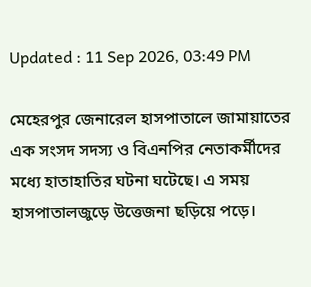Updated : 11 Sep 2026, 03:49 PM

মেহেরপুর জেনারেল হাসপাতালে জামায়াতের এক সংসদ সদস্য ও বিএনপির নেতাকর্মীদের মধ্যে হাতাহাতির ঘটনা ঘটেছে। এ সময় হাসপাতালজুড়ে উত্তেজনা ছড়িয়ে পড়ে।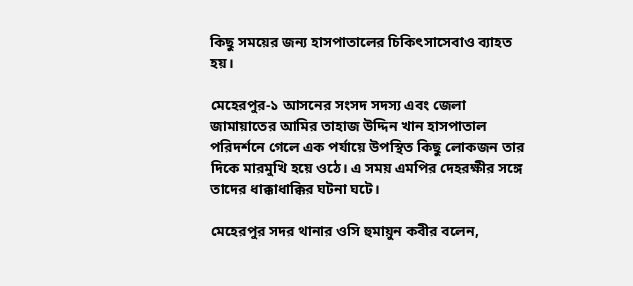কিছু সময়ের জন্য হাসপাতালের চিকিৎসাসেবাও ব্যাহত হয়।

মেহেরপুর-১ আসনের সংসদ সদস্য এবং জেলা জামায়াতের আমির তাহাজ উদ্দিন খান হাসপাতাল পরিদর্শনে গেলে এক পর্যায়ে উপস্থিত কিছু লোকজন তার দিকে মারমুখি হয়ে ওঠে। এ সময় এমপির দেহরক্ষীর সঙ্গে তাদের ধাক্কাধাক্কির ঘটনা ঘটে।

মেহেরপুর সদর থানার ওসি হুমায়ুন কবীর বলেন,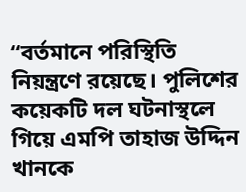“বর্তমানে পরিস্থিতি নিয়ন্ত্রণে রয়েছে। পুলিশের কয়েকটি দল ঘটনাস্থলে গিয়ে এমপি তাহাজ উদ্দিন খানকে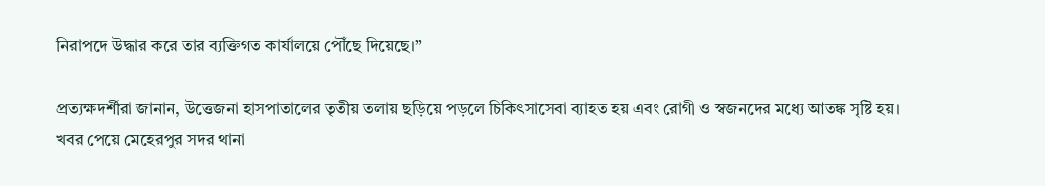নিরাপদে উদ্ধার করে তার ব্যক্তিগত কার্যালয়ে পৌঁছে দিয়েছে।”

প্রত্যক্ষদর্শীরা জানান, উত্তেজনা হাসপাতালের তৃতীয় তলায় ছড়িয়ে পড়লে চিকিৎসাসেবা ব্যাহত হয় এবং রোগী ও স্বজনদের মধ্যে আতঙ্ক সৃষ্টি হয়। খবর পেয়ে মেহেরপুর সদর থানা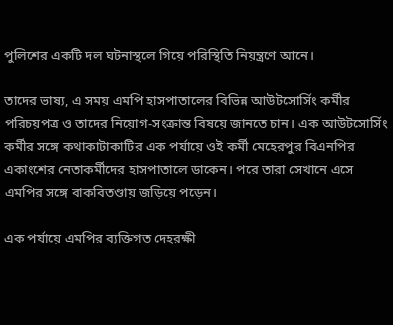পুলিশের একটি দল ঘটনাস্থলে গিয়ে পরিস্থিতি নিয়ন্ত্রণে আনে।

তাদের ভাষ্য, এ সময় এমপি হাসপাতালের বিভিন্ন আউটসোর্সিং কর্মীর পরিচয়পত্র ও তাদের নিয়োগ-সংক্রান্ত বিষয়ে জানতে চান। এক আউটসোর্সিং কর্মীর সঙ্গে কথাকাটাকাটির এক পর্যায়ে ওই কর্মী মেহেরপুর বিএনপির একাংশের নেতাকর্মীদের হাসপাতালে ডাকেন। পরে তারা সেখানে এসে এমপির সঙ্গে বাকবিতণ্ডায় জড়িয়ে পড়েন।

এক পর্যায়ে এমপির ব্যক্তিগত দেহরক্ষী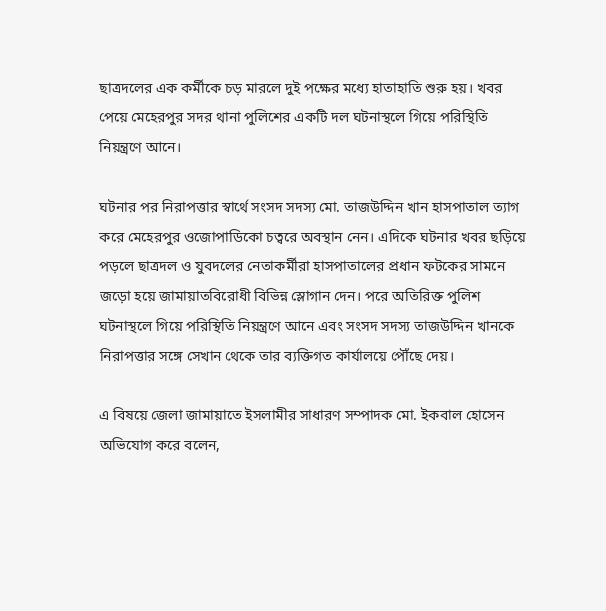ছাত্রদলের এক কর্মীকে চড় মারলে দুই পক্ষের মধ্যে হাতাহাতি শুরু হয়। খবর পেয়ে মেহেরপুর সদর থানা পুলিশের একটি দল ঘটনাস্থলে গিয়ে পরিস্থিতি নিয়ন্ত্রণে আনে।

ঘটনার পর নিরাপত্তার স্বার্থে সংসদ সদস্য মো. তাজউদ্দিন খান হাসপাতাল ত্যাগ করে মেহেরপুর ওজোপাডিকো চত্বরে অবস্থান নেন। এদিকে ঘটনার খবর ছড়িয়ে পড়লে ছাত্রদল ও যুবদলের নেতাকর্মীরা হাসপাতালের প্রধান ফটকের সামনে জড়ো হয়ে জামায়াতবিরোধী বিভিন্ন স্লোগান দেন। পরে অতিরিক্ত পুলিশ ঘটনাস্থলে গিয়ে পরিস্থিতি নিয়ন্ত্রণে আনে এবং সংসদ সদস্য তাজউদ্দিন খানকে নিরাপত্তার সঙ্গে সেখান থেকে তার ব্যক্তিগত কার্যালয়ে পৌঁছে দেয়।

এ বিষয়ে জেলা জামায়াতে ইসলামীর সাধারণ সম্পাদক মো. ইকবাল হোসেন অভিযোগ করে বলেন,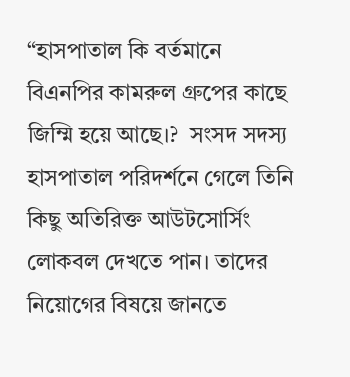“হাসপাতাল কি বর্তমানে বিএনপির কামরুল গ্রুপের কাছে জিম্মি হয়ে আছে।?  সংসদ সদস্য হাসপাতাল পরিদর্শনে গেলে তিনি কিছু অতিরিক্ত আউটসোর্সিং লোকবল দেখতে পান। তাদের নিয়োগের বিষয়ে জানতে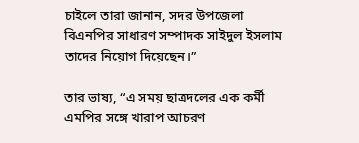চাইলে তারা জানান, সদর উপজেলা বিএনপির সাধারণ সম্পাদক সাইদুল ইসলাম তাদের নিয়োগ দিয়েছেন।”

তার ভাষ্য, “এ সময় ছাত্রদলের এক কর্মী এমপির সঙ্গে খারাপ আচরণ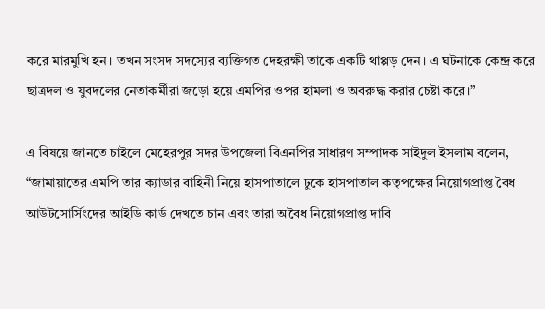করে মারমুখি হন। তখন সংসদ সদস্যের ব্যক্তিগত দেহরক্ষী তাকে একটি থাপ্পড় দেন। এ ঘটনাকে কেন্দ্র করে ছাত্রদল ও যুবদলের নেতাকর্মীরা জড়ো হয়ে এমপির ওপর হামলা ও অবরুদ্ধ করার চেষ্টা করে।”

এ বিষয়ে জানতে চাইলে মেহেরপুর সদর উপজেলা বিএনপির সাধারণ সম্পাদক সাইদুল ইসলাম বলেন, “জামায়াতের এমপি তার ক্যাডার বাহিনী নিয়ে হাসপাতালে ঢুকে হাসপাতাল কতৃপক্ষের নিয়োগপ্রাপ্ত বৈধ আউটসোর্সিংদের আইডি কার্ড দেখতে চান এবং তারা অবৈধ নিয়োগপ্রাপ্ত দাবি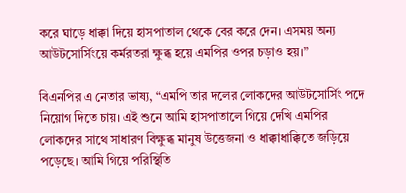করে ঘাড়ে ধাক্কা দিয়ে হাসপাতাল থেকে বের করে দেন। এসময় অন্য আউটসোর্সিংয়ে কর্মরতরা ক্ষুব্ধ হয়ে এমপির ওপর চড়াও হয়।”

বিএনপির এ নেতার ভাষ্য, “এমপি তার দলের লোকদের আউটসোর্সিং পদে নিয়োগ দিতে চায়। এই শুনে আমি হাসপাতালে গিয়ে দেখি এমপির লোকদের সাথে সাধারণ বিক্ষুব্ধ মানুষ উত্তেজনা ও ধাক্কাধাক্কিতে জড়িয়ে পড়েছে। আমি গিয়ে পরিস্থিতি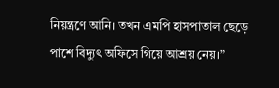নিয়ন্ত্রণে আনি। তখন এমপি হাসপাতাল ছেড়ে পাশে বিদ্যুৎ অফিসে গিয়ে আশ্রয় নেয়।”